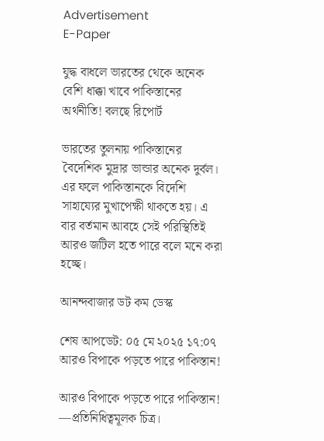Advertisement
E-Paper

যুদ্ধ বাধলে ভারতের থেকে অনেক বেশি ধাক্কা খাবে পাকিস্তানের অর্থনীতি! বলছে রিপোর্ট

ভারতের তুলনায় পাকিস্তানের বৈদেশিক মুদ্রার ভান্ডার অনেক দুর্বল। এর ফলে পাকিস্তানকে বিদেশি সাহায্যের মুখাপেক্ষী থাকতে হয়। এ বার বর্তমান আবহে সেই পরিস্থিতিই আরও জটিল হতে পারে বলে মনে করা হচ্ছে।

আনন্দবাজার ডট কম ডেস্ক

শেষ আপডেট: ০৫ মে ২০২৫ ১৭:০৭
আরও বিপাকে পড়তে পারে পাকিস্তান!

আরও বিপাকে পড়তে পারে পাকিস্তান! —প্রতিনিধিত্বমূলক চিত্র।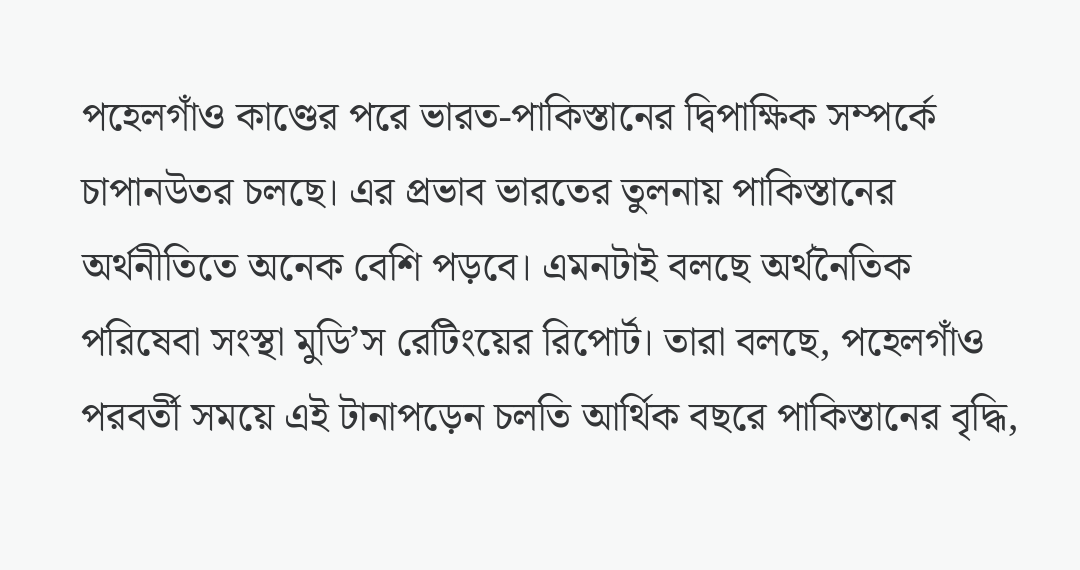পহেলগাঁও কাণ্ডের পরে ভারত-পাকিস্তানের দ্বিপাক্ষিক সম্পর্কে চাপানউতর চলছে। এর প্রভাব ভারতের তুলনায় পাকিস্তানের অর্থনীতিতে অনেক বেশি পড়বে। এমনটাই বলছে অর্থনৈতিক পরিষেবা সংস্থা মুডি’স রেটিংয়ের রিপোর্ট। তারা বলছে, পহেলগাঁও পরবর্তী সময়ে এই টানাপড়েন চলতি আর্থিক বছরে পাকিস্তানের বৃদ্ধি,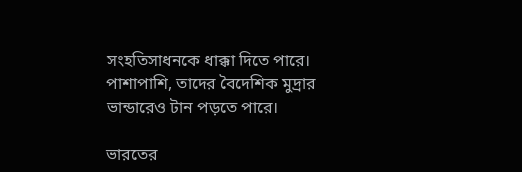সংহতিসাধনকে ধাক্কা দিতে পারে। পাশাপাশি, তাদের বৈদেশিক মুদ্রার ভান্ডারেও টান পড়তে পারে।

ভারতের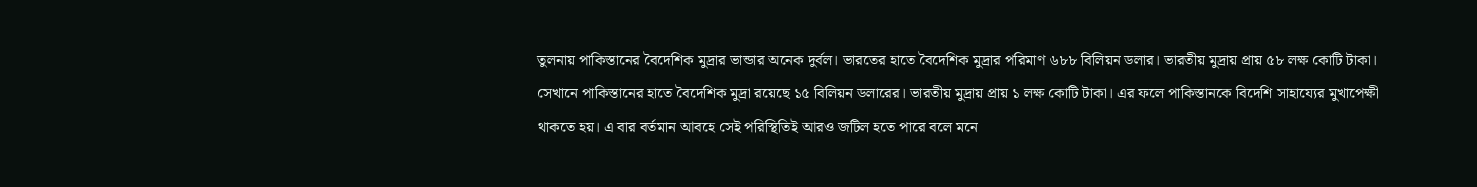তুলনায় পাকিস্তানের বৈদেশিক মুদ্রার ভান্ডার অনেক দুর্বল। ভারতের হাতে বৈদেশিক মুদ্রার পরিমাণ ৬৮৮ বিলিয়ন ডলার। ভারতীয় মুদ্রায় প্রায় ৫৮ লক্ষ কোটি টাকা। সেখানে পাকিস্তানের হাতে বৈদেশিক মুদ্রা রয়েছে ১৫ বিলিয়ন ডলারের। ভারতীয় মুদ্রায় প্রায় ১ লক্ষ কোটি টাকা। এর ফলে পাকিস্তানকে বিদেশি সাহায্যের মুখাপেক্ষী থাকতে হয়। এ বার বর্তমান আবহে সেই পরিস্থিতিই আরও জটিল হতে পারে বলে মনে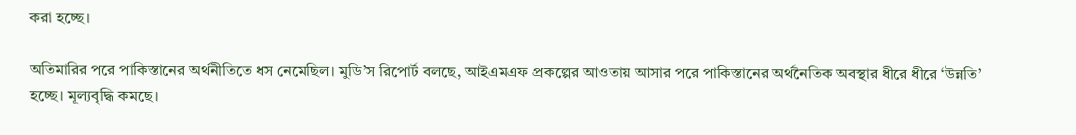করা হচ্ছে।

অতিমারির পরে পাকিস্তানের অর্থনীতিতে ধস নেমেছিল। মুডি’স রিপোর্ট বলছে, আইএমএফ প্রকল্পের আওতায় আসার পরে পাকিস্তানের অর্থনৈতিক অবস্থার ধীরে ধীরে ‘উন্নতি’ হচ্ছে। মূল্যবৃদ্ধি কমছে।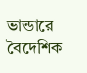ভান্ডারে বৈদেশিক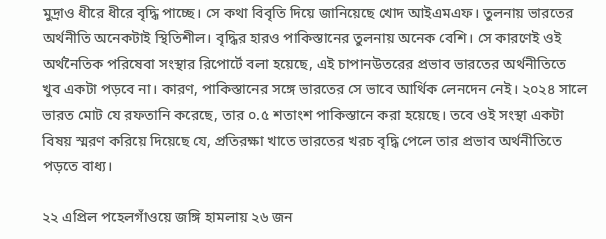মুদ্রাও ধীরে ধীরে বৃদ্ধি পাচ্ছে। সে কথা বিবৃতি দিয়ে জানিয়েছে খোদ আইএমএফ। তুলনায় ভারতের অর্থনীতি অনেকটাই স্থিতিশীল। বৃদ্ধির হারও পাকিস্তানের তুলনায় অনেক বেশি। সে কারণেই ওই অর্থনৈতিক পরিষেবা সংস্থার রিপোর্টে বলা হয়েছে, এই চাপানউতরের প্রভাব ভারতের অর্থনীতিতে খুব একটা পড়বে না। কারণ, পাকিস্তানের সঙ্গে ভারতের সে ভাবে আর্থিক লেনদেন নেই। ২০২৪ সালে ভারত মোট যে রফতানি করেছে, তার ০.৫ শতাংশ পাকিস্তানে করা হয়েছে। তবে ওই সংস্থা একটা বিষয় স্মরণ করিয়ে দিয়েছে যে, প্রতিরক্ষা খাতে ভারতের খরচ বৃদ্ধি পেলে তার প্রভাব অর্থনীতিতে পড়তে বাধ্য।

২২ এপ্রিল পহেলগাঁওয়ে জঙ্গি হামলায় ২৬ জন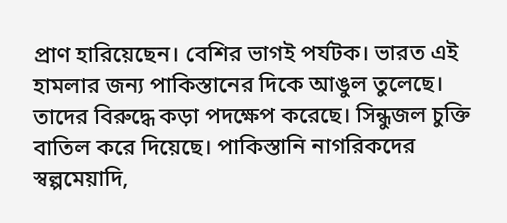প্রাণ হারিয়েছেন। বেশির ভাগই পর্যটক। ভারত এই হামলার জন্য পাকিস্তানের দিকে আঙুল তুলেছে। তাদের বিরুদ্ধে কড়া পদক্ষেপ করেছে। সিন্ধুজল চুক্তি বাতিল করে দিয়েছে। পাকিস্তানি নাগরিকদের স্বল্পমেয়াদি,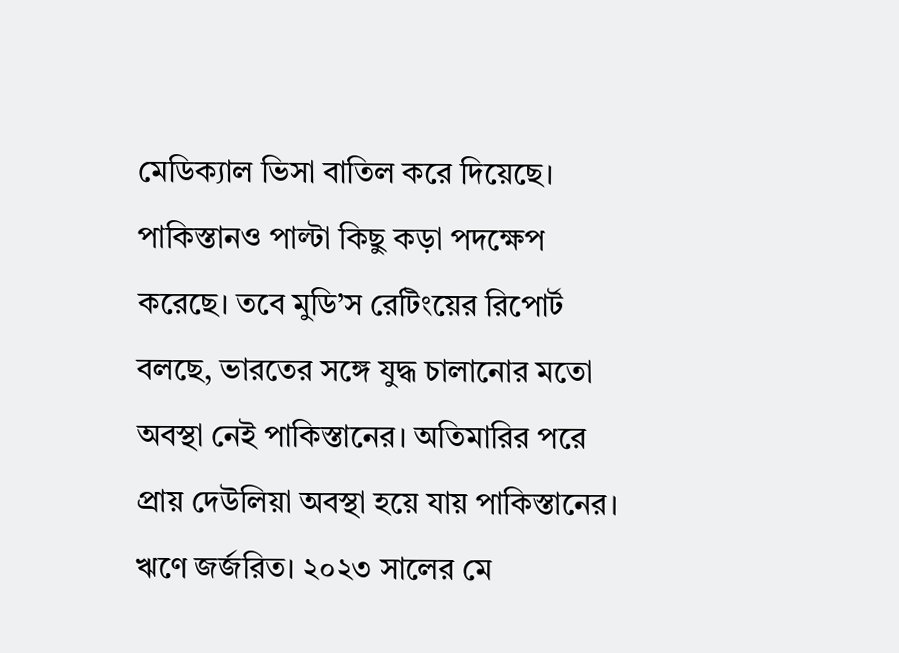মেডিক্যাল ভিসা বাতিল করে দিয়েছে। পাকিস্তানও পাল্টা কিছু কড়া পদক্ষেপ করেছে। তবে মুডি’স রেটিংয়ের রিপোর্ট বলছে, ভারতের সঙ্গে যুদ্ধ চালানোর মতো অবস্থা নেই পাকিস্তানের। অতিমারির পরে প্রায় দেউলিয়া অবস্থা হয়ে যায় পাকিস্তানের। ঋণে জর্জরিত। ২০২৩ সালের মে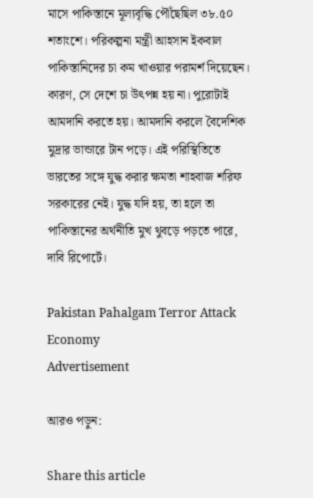মাসে পাকিস্তানে মূল্যবৃদ্ধি পৌঁছেছিল ৩৮.৫০ শতাংশে। পরিকল্পনা মন্ত্রী আহসান ইকবাল পাকিস্তানিদের চা কম খাওয়ার পরামর্শ দিয়েছেন। কারণ, সে দেশে চা উৎপন্ন হয় না। পুরোটাই আমদানি করতে হয়। আমদানি করলে বৈদেশিক মুদ্রার ভান্ডারে টান পড়ে। এই পরিস্থিতিতে ভারতের সঙ্গে যুদ্ধ করার ক্ষমতা শাহবাজ শরিফ সরকারের নেই। যুদ্ধ যদি হয়, তা হলে তা পাকিস্তানের অর্থনীতি মুখ থুবড়ে পড়তে পারে, দাবি রিপোর্টে।

Pakistan Pahalgam Terror Attack Economy
Advertisement

আরও পড়ুন:

Share this article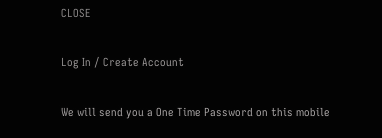CLOSE

Log In / Create Account

We will send you a One Time Password on this mobile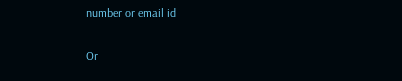number or email id

Or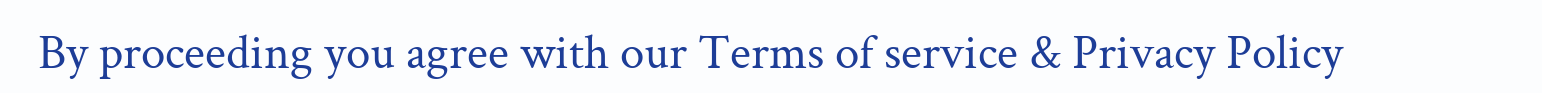By proceeding you agree with our Terms of service & Privacy Policy